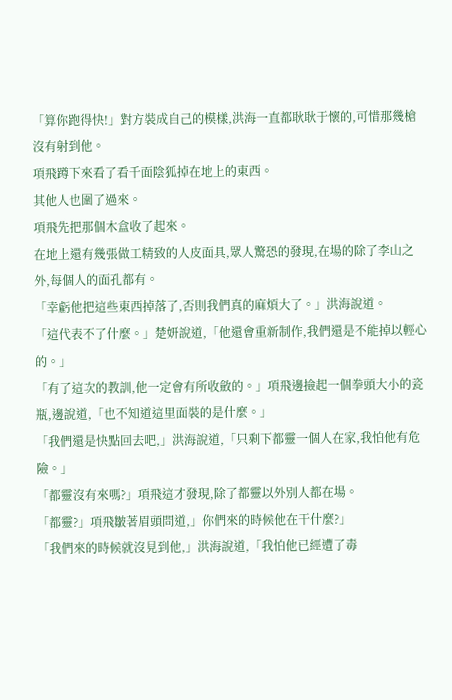「算你跑得快!」對方裝成自己的模樣,洪海一直都耿耿于懷的,可惜那幾槍沒有射到他。
項飛蹲下來看了看千面陰狐掉在地上的東西。
其他人也圍了過來。
項飛先把那個木盒收了起來。
在地上還有幾張做工精致的人皮面具,眾人驚恐的發現,在場的除了李山之外,每個人的面孔都有。
「幸虧他把這些東西掉落了,否則我們真的麻煩大了。」洪海說道。
「這代表不了什麼。」楚妍說道,「他還會重新制作,我們還是不能掉以輕心的。」
「有了這次的教訓,他一定會有所收斂的。」項飛邊撿起一個拳頭大小的瓷瓶,邊說道,「也不知道這里面裝的是什麼。」
「我們還是快點回去吧,」洪海說道,「只剩下都靈一個人在家,我怕他有危險。」
「都靈沒有來嗎?」項飛這才發現,除了都靈以外別人都在場。
「都靈?」項飛皺著眉頭問道,」你們來的時候他在干什麼?」
「我們來的時候就沒見到他,」洪海說道,「我怕他已經遭了毒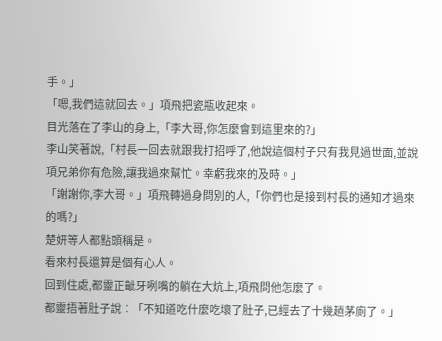手。」
「嗯,我們這就回去。」項飛把瓷瓶收起來。
目光落在了李山的身上,「李大哥,你怎麼會到這里來的?」
李山笑著說,「村長一回去就跟我打招呼了,他說這個村子只有我見過世面,並說項兄弟你有危險,讓我過來幫忙。幸虧我來的及時。」
「謝謝你,李大哥。」項飛轉過身問別的人,「你們也是接到村長的通知才過來的嗎?」
楚妍等人都點頭稱是。
看來村長還算是個有心人。
回到住處,都靈正齜牙咧嘴的躺在大炕上,項飛問他怎麼了。
都靈捂著肚子說︰「不知道吃什麼吃壞了肚子,已經去了十幾趟茅廁了。」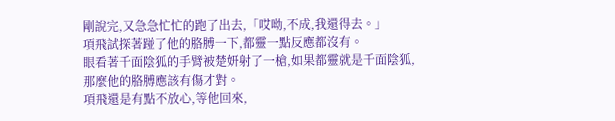剛說完,又急急忙忙的跑了出去,「哎呦,不成,我還得去。」
項飛試探著踫了他的胳膊一下,都靈一點反應都沒有。
眼看著千面陰狐的手臂被楚妍射了一槍,如果都靈就是千面陰狐,那麼他的胳膊應該有傷才對。
項飛還是有點不放心,等他回來,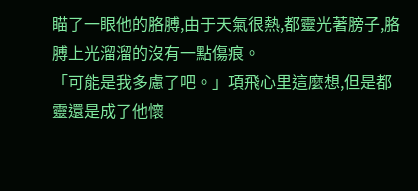瞄了一眼他的胳膊,由于天氣很熱,都靈光著膀子,胳膊上光溜溜的沒有一點傷痕。
「可能是我多慮了吧。」項飛心里這麼想,但是都靈還是成了他懷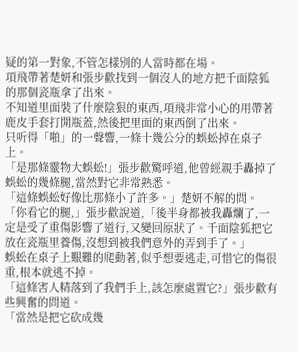疑的第一對象,不管怎樣別的人當時都在場。
項飛帶著楚妍和張步歡找到一個沒人的地方把千面陰狐的那個瓷瓶拿了出來。
不知道里面裝了什麼陰狠的東西,項飛非常小心的用帶著鹿皮手套打開瓶蓋,然後把里面的東西倒了出來。
只听得「啪」的一聲響,一條十幾公分的蜈蚣掉在桌子上。
「是那條靈物大蜈蚣!」張步歡驚呼道,他曾經親手轟掉了蜈蚣的幾條腿,當然對它非常熟悉。
「這條蜈蚣好像比那條小了許多。」楚妍不解的問。
「你看它的腿,」張步歡說道,「後半身都被我轟爛了,一定是受了重傷影響了道行,又變回原狀了。千面陰狐把它放在瓷瓶里養傷,沒想到被我們意外的弄到手了。」
蜈蚣在桌子上艱難的爬動著,似乎想要逃走,可惜它的傷很重,根本就逃不掉。
「這條害人精落到了我們手上,該怎麼處置它?」張步歡有些興奮的問道。
「當然是把它砍成幾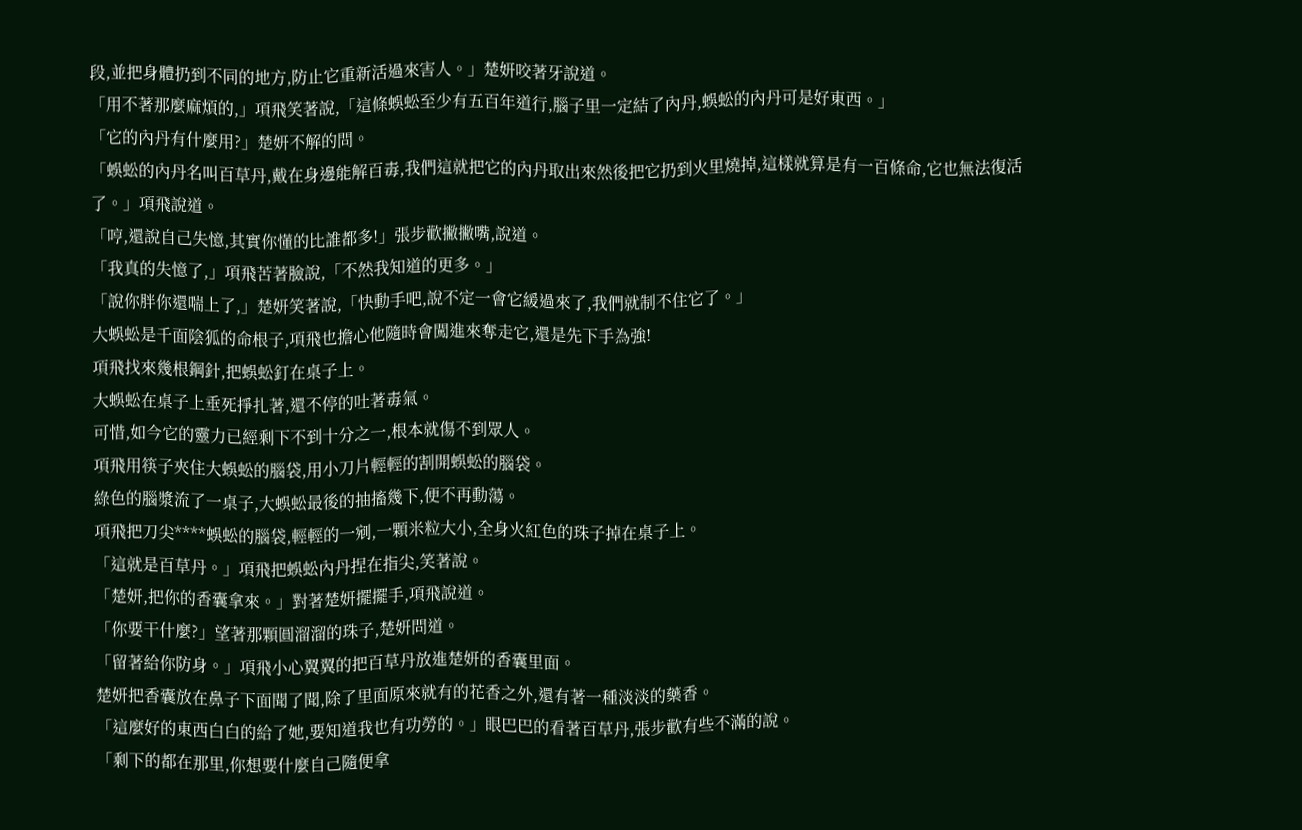段,並把身體扔到不同的地方,防止它重新活過來害人。」楚妍咬著牙說道。
「用不著那麼麻煩的,」項飛笑著說,「這條蜈蚣至少有五百年道行,腦子里一定結了內丹,蜈蚣的內丹可是好東西。」
「它的內丹有什麼用?」楚妍不解的問。
「蜈蚣的內丹名叫百草丹,戴在身邊能解百毒,我們這就把它的內丹取出來然後把它扔到火里燒掉,這樣就算是有一百條命,它也無法復活了。」項飛說道。
「哼,還說自己失憶,其實你懂的比誰都多!」張步歡撇撇嘴,說道。
「我真的失憶了,」項飛苦著臉說,「不然我知道的更多。」
「說你胖你還喘上了,」楚妍笑著說,「快動手吧,說不定一會它緩過來了,我們就制不住它了。」
大蜈蚣是千面陰狐的命根子,項飛也擔心他隨時會闖進來奪走它,還是先下手為強!
項飛找來幾根鋼針,把蜈蚣釘在桌子上。
大蜈蚣在桌子上垂死掙扎著,還不停的吐著毒氣。
可惜,如今它的靈力已經剩下不到十分之一,根本就傷不到眾人。
項飛用筷子夾住大蜈蚣的腦袋,用小刀片輕輕的割開蜈蚣的腦袋。
綠色的腦漿流了一桌子,大蜈蚣最後的抽搐幾下,便不再動蕩。
項飛把刀尖****蜈蚣的腦袋,輕輕的一剜,一顆米粒大小,全身火紅色的珠子掉在桌子上。
「這就是百草丹。」項飛把蜈蚣內丹捏在指尖,笑著說。
「楚妍,把你的香囊拿來。」對著楚妍擺擺手,項飛說道。
「你要干什麼?」望著那顆圓溜溜的珠子,楚妍問道。
「留著給你防身。」項飛小心翼翼的把百草丹放進楚妍的香囊里面。
楚妍把香囊放在鼻子下面聞了聞,除了里面原來就有的花香之外,還有著一種淡淡的藥香。
「這麼好的東西白白的給了她,要知道我也有功勞的。」眼巴巴的看著百草丹,張步歡有些不滿的說。
「剩下的都在那里,你想要什麼自己隨便拿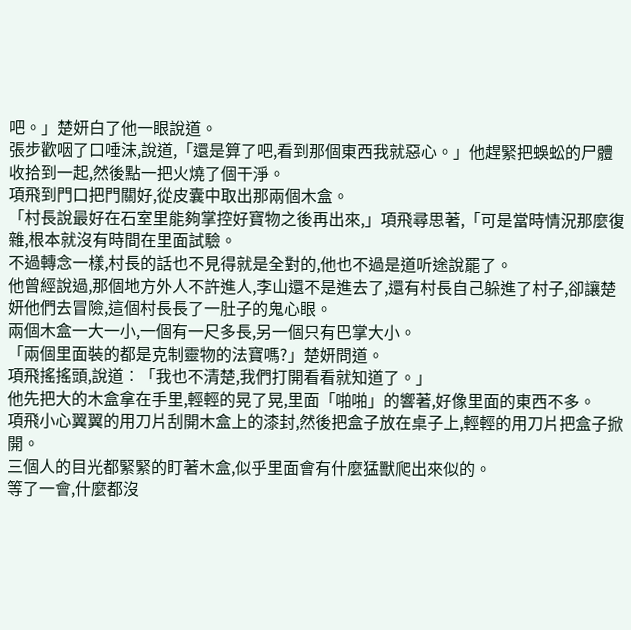吧。」楚妍白了他一眼說道。
張步歡咽了口唾沫,說道,「還是算了吧,看到那個東西我就惡心。」他趕緊把蜈蚣的尸體收拾到一起,然後點一把火燒了個干淨。
項飛到門口把門關好,從皮囊中取出那兩個木盒。
「村長說最好在石室里能夠掌控好寶物之後再出來,」項飛尋思著,「可是當時情況那麼復雜,根本就沒有時間在里面試驗。
不過轉念一樣,村長的話也不見得就是全對的,他也不過是道听途說罷了。
他曾經說過,那個地方外人不許進人,李山還不是進去了,還有村長自己躲進了村子,卻讓楚妍他們去冒險,這個村長長了一肚子的鬼心眼。
兩個木盒一大一小,一個有一尺多長,另一個只有巴掌大小。
「兩個里面裝的都是克制靈物的法寶嗎?」楚妍問道。
項飛搖搖頭,說道︰「我也不清楚,我們打開看看就知道了。」
他先把大的木盒拿在手里,輕輕的晃了晃,里面「啪啪」的響著,好像里面的東西不多。
項飛小心翼翼的用刀片刮開木盒上的漆封,然後把盒子放在桌子上,輕輕的用刀片把盒子掀開。
三個人的目光都緊緊的盯著木盒,似乎里面會有什麼猛獸爬出來似的。
等了一會,什麼都沒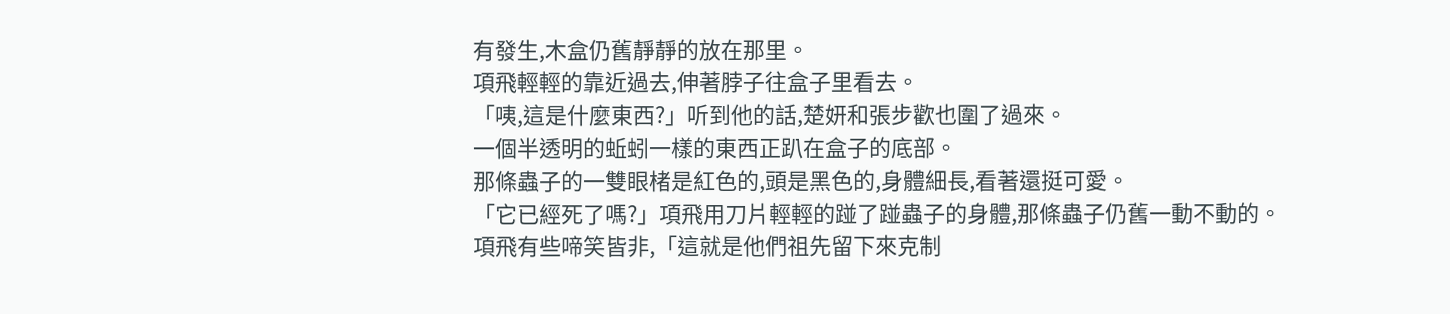有發生,木盒仍舊靜靜的放在那里。
項飛輕輕的靠近過去,伸著脖子往盒子里看去。
「咦,這是什麼東西?」听到他的話,楚妍和張步歡也圍了過來。
一個半透明的蚯蚓一樣的東西正趴在盒子的底部。
那條蟲子的一雙眼楮是紅色的,頭是黑色的,身體細長,看著還挺可愛。
「它已經死了嗎?」項飛用刀片輕輕的踫了踫蟲子的身體,那條蟲子仍舊一動不動的。
項飛有些啼笑皆非,「這就是他們祖先留下來克制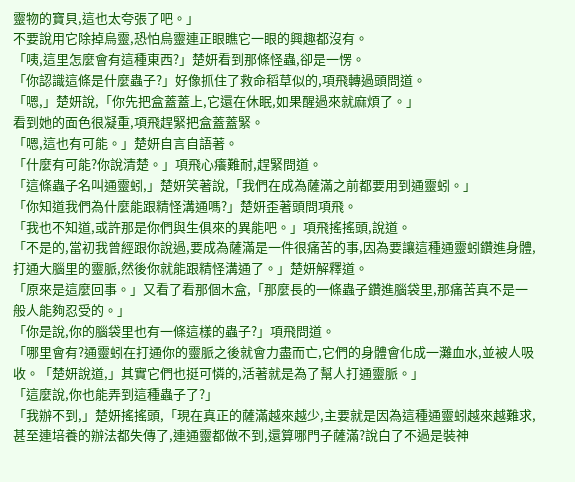靈物的寶貝,這也太夸張了吧。」
不要說用它除掉烏靈,恐怕烏靈連正眼瞧它一眼的興趣都沒有。
「咦,這里怎麼會有這種東西?」楚妍看到那條怪蟲,卻是一愣。
「你認識這條是什麼蟲子?」好像抓住了救命稻草似的,項飛轉過頭問道。
「嗯,」楚妍說,「你先把盒蓋蓋上,它還在休眠,如果醒過來就麻煩了。」
看到她的面色很凝重,項飛趕緊把盒蓋蓋緊。
「嗯,這也有可能。」楚妍自言自語著。
「什麼有可能?你說清楚。」項飛心癢難耐,趕緊問道。
「這條蟲子名叫通靈蚓,」楚妍笑著說,「我們在成為薩滿之前都要用到通靈蚓。」
「你知道我們為什麼能跟精怪溝通嗎?」楚妍歪著頭問項飛。
「我也不知道,或許那是你們與生俱來的異能吧。」項飛搖搖頭,說道。
「不是的,當初我曾經跟你說過,要成為薩滿是一件很痛苦的事,因為要讓這種通靈蚓鑽進身體,打通大腦里的靈脈,然後你就能跟精怪溝通了。」楚妍解釋道。
「原來是這麼回事。」又看了看那個木盒,「那麼長的一條蟲子鑽進腦袋里,那痛苦真不是一般人能夠忍受的。」
「你是說,你的腦袋里也有一條這樣的蟲子?」項飛問道。
「哪里會有?通靈蚓在打通你的靈脈之後就會力盡而亡,它們的身體會化成一灘血水,並被人吸收。「楚妍說道,」其實它們也挺可憐的,活著就是為了幫人打通靈脈。」
「這麼說,你也能弄到這種蟲子了?」
「我辦不到,」楚妍搖搖頭,「現在真正的薩滿越來越少,主要就是因為這種通靈蚓越來越難求,甚至連培養的辦法都失傳了,連通靈都做不到,還算哪門子薩滿?說白了不過是裝神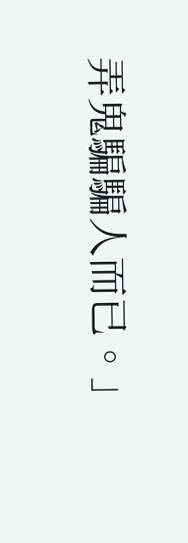弄鬼騙騙人而已。」